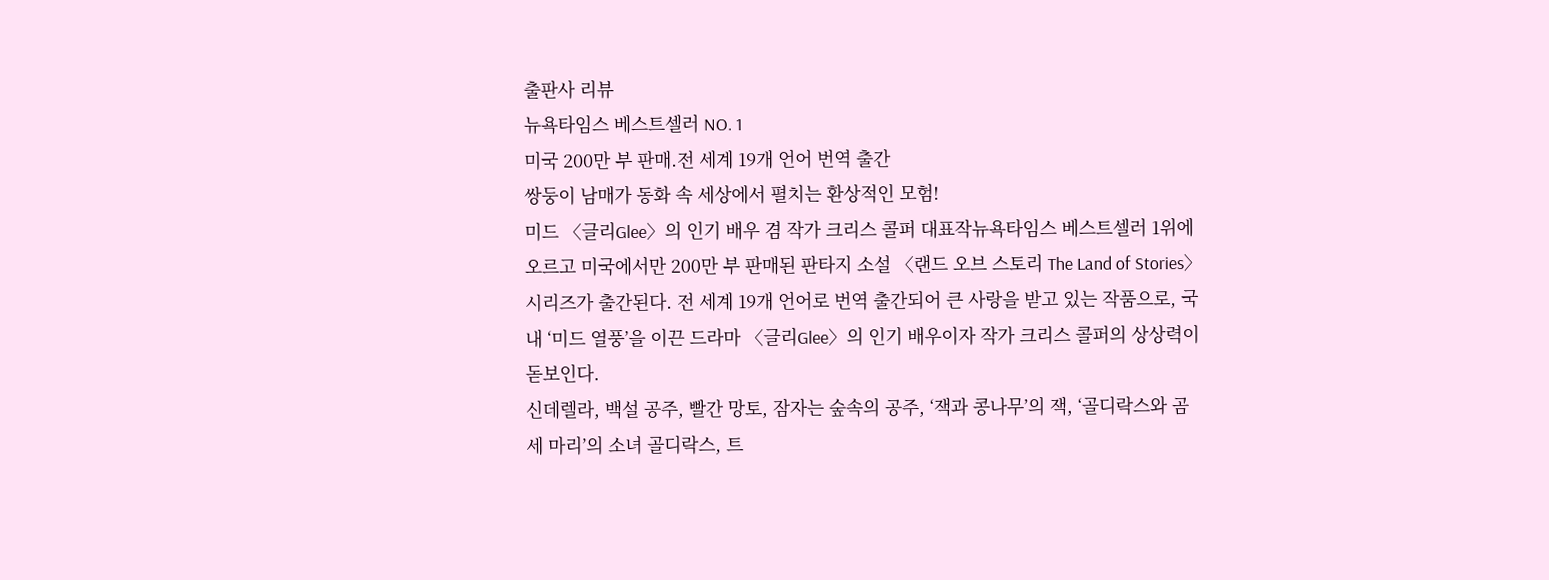출판사 리뷰
뉴욕타임스 베스트셀러 NO. 1
미국 200만 부 판매.전 세계 19개 언어 번역 출간
쌍둥이 남매가 동화 속 세상에서 펼치는 환상적인 모험!
미드 〈글리Glee〉의 인기 배우 겸 작가 크리스 콜퍼 대표작뉴욕타임스 베스트셀러 1위에 오르고 미국에서만 200만 부 판매된 판타지 소설 〈랜드 오브 스토리 The Land of Stories〉 시리즈가 출간된다. 전 세계 19개 언어로 번역 출간되어 큰 사랑을 받고 있는 작품으로, 국내 ‘미드 열풍’을 이끈 드라마 〈글리Glee〉의 인기 배우이자 작가 크리스 콜퍼의 상상력이 돋보인다.
신데렐라, 백설 공주, 빨간 망토, 잠자는 숲속의 공주, ‘잭과 콩나무’의 잭, ‘골디락스와 곰 세 마리’의 소녀 골디락스, 트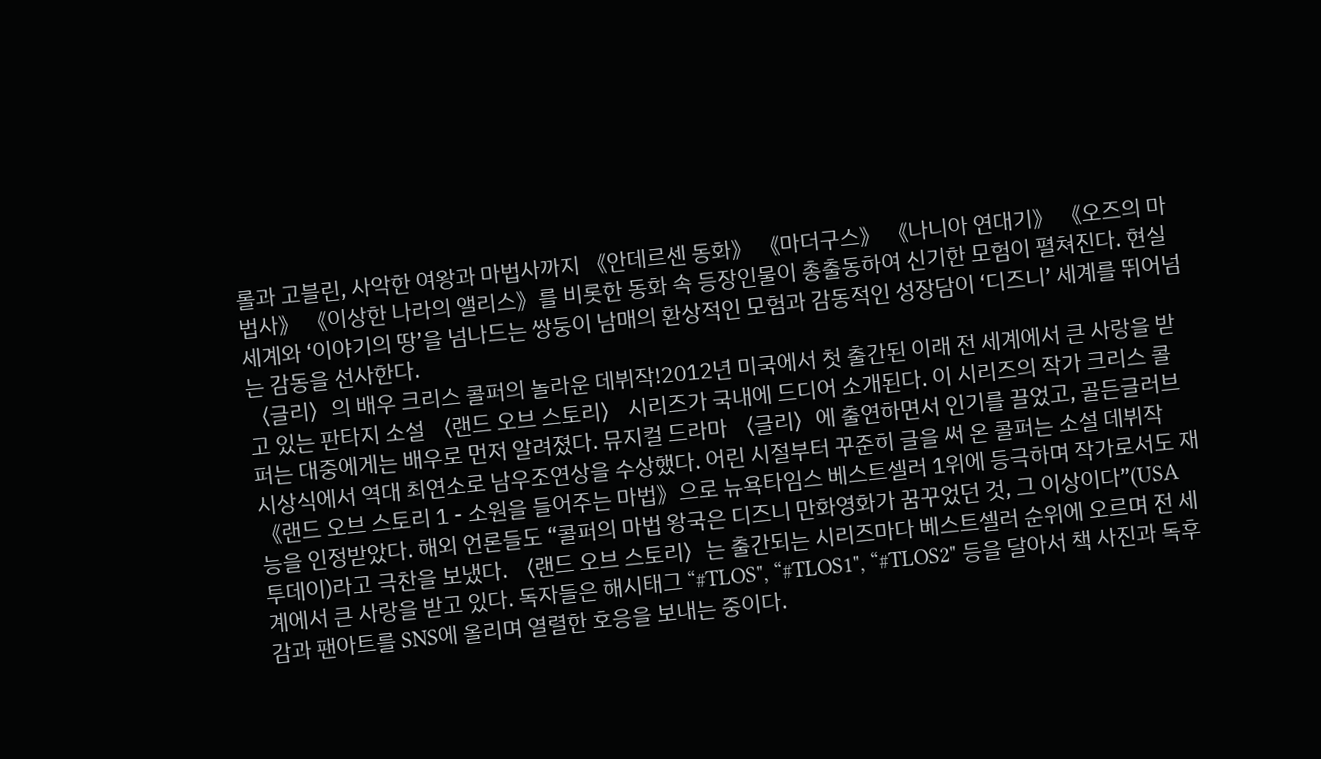롤과 고블린, 사악한 여왕과 마법사까지 《안데르센 동화》 《마더구스》 《나니아 연대기》 《오즈의 마법사》 《이상한 나라의 앨리스》를 비롯한 동화 속 등장인물이 총출동하여 신기한 모험이 펼쳐진다. 현실 세계와 ‘이야기의 땅’을 넘나드는 쌍둥이 남매의 환상적인 모험과 감동적인 성장담이 ‘디즈니’ 세계를 뛰어넘는 감동을 선사한다.
〈글리〉의 배우 크리스 콜퍼의 놀라운 데뷔작!2012년 미국에서 첫 출간된 이래 전 세계에서 큰 사랑을 받고 있는 판타지 소설 〈랜드 오브 스토리〉 시리즈가 국내에 드디어 소개된다. 이 시리즈의 작가 크리스 콜퍼는 대중에게는 배우로 먼저 알려졌다. 뮤지컬 드라마 〈글리〉에 출연하면서 인기를 끌었고, 골든글러브 시상식에서 역대 최연소로 남우조연상을 수상했다. 어린 시절부터 꾸준히 글을 써 온 콜퍼는 소설 데뷔작 《랜드 오브 스토리 1 - 소원을 들어주는 마법》으로 뉴욕타임스 베스트셀러 1위에 등극하며 작가로서도 재능을 인정받았다. 해외 언론들도 “콜퍼의 마법 왕국은 디즈니 만화영화가 꿈꾸었던 것, 그 이상이다”(USA 투데이)라고 극찬을 보냈다. 〈랜드 오브 스토리〉는 출간되는 시리즈마다 베스트셀러 순위에 오르며 전 세계에서 큰 사랑을 받고 있다. 독자들은 해시태그 “#TLOS", “#TLOS1", “#TLOS2" 등을 달아서 책 사진과 독후감과 팬아트를 SNS에 올리며 열렬한 호응을 보내는 중이다.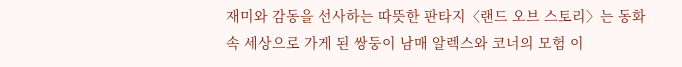재미와 감동을 선사하는 따뜻한 판타지〈랜드 오브 스토리〉는 동화 속 세상으로 가게 된 쌍둥이 남매 알렉스와 코너의 모험 이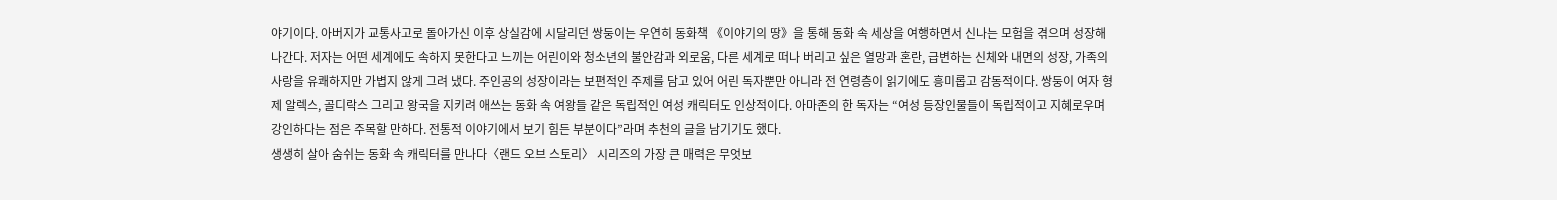야기이다. 아버지가 교통사고로 돌아가신 이후 상실감에 시달리던 쌍둥이는 우연히 동화책 《이야기의 땅》을 통해 동화 속 세상을 여행하면서 신나는 모험을 겪으며 성장해 나간다. 저자는 어떤 세계에도 속하지 못한다고 느끼는 어린이와 청소년의 불안감과 외로움, 다른 세계로 떠나 버리고 싶은 열망과 혼란, 급변하는 신체와 내면의 성장, 가족의 사랑을 유쾌하지만 가볍지 않게 그려 냈다. 주인공의 성장이라는 보편적인 주제를 담고 있어 어린 독자뿐만 아니라 전 연령층이 읽기에도 흥미롭고 감동적이다. 쌍둥이 여자 형제 알렉스, 골디락스 그리고 왕국을 지키려 애쓰는 동화 속 여왕들 같은 독립적인 여성 캐릭터도 인상적이다. 아마존의 한 독자는 “여성 등장인물들이 독립적이고 지혜로우며 강인하다는 점은 주목할 만하다. 전통적 이야기에서 보기 힘든 부분이다”라며 추천의 글을 남기기도 했다.
생생히 살아 숨쉬는 동화 속 캐릭터를 만나다〈랜드 오브 스토리〉 시리즈의 가장 큰 매력은 무엇보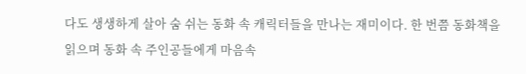다도 생생하게 살아 숨 쉬는 동화 속 캐릭터들을 만나는 재미이다. 한 번쯤 동화책을 읽으며 동화 속 주인공들에게 마음속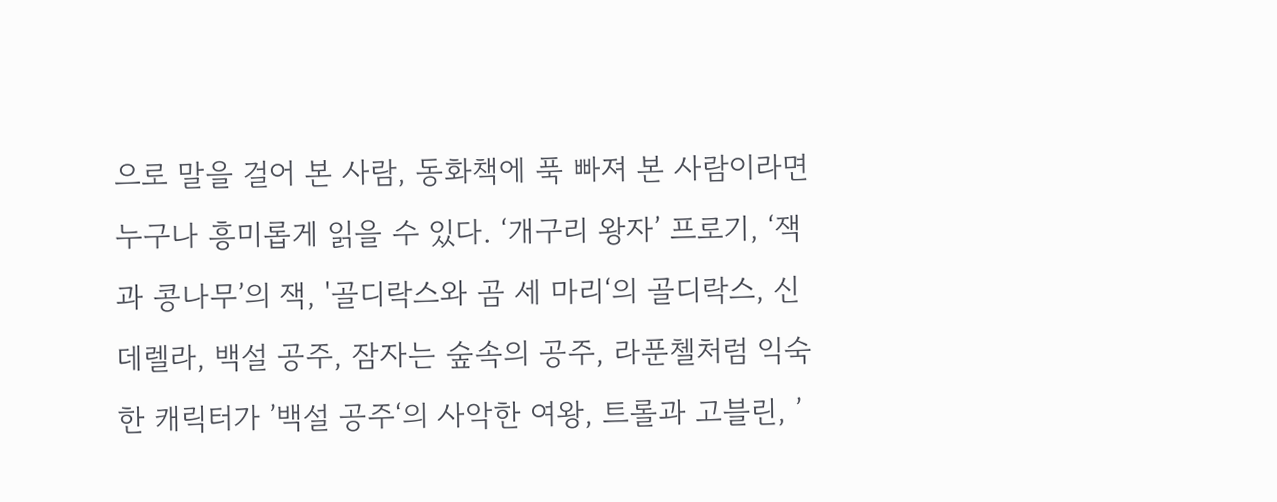으로 말을 걸어 본 사람, 동화책에 푹 빠져 본 사람이라면 누구나 흥미롭게 읽을 수 있다. ‘개구리 왕자’ 프로기, ‘잭과 콩나무’의 잭, '골디락스와 곰 세 마리‘의 골디락스, 신데렐라, 백설 공주, 잠자는 숲속의 공주, 라푼첼처럼 익숙한 캐릭터가 ’백설 공주‘의 사악한 여왕, 트롤과 고블린, ’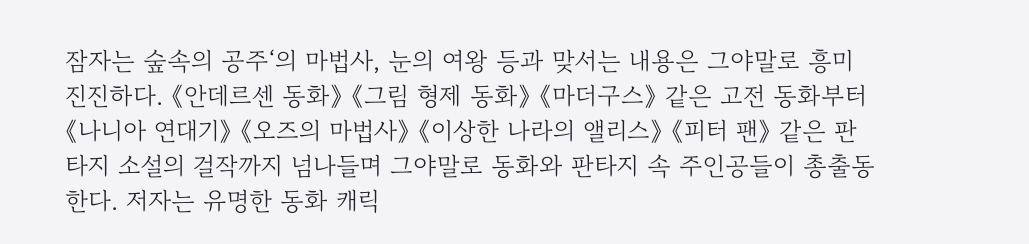잠자는 숲속의 공주‘의 마법사, 눈의 여왕 등과 맞서는 내용은 그야말로 흥미진진하다. 《안데르센 동화》 《그림 형제 동화》 《마더구스》 같은 고전 동화부터 《나니아 연대기》 《오즈의 마법사》 《이상한 나라의 앨리스》 《피터 팬》 같은 판타지 소설의 걸작까지 넘나들며 그야말로 동화와 판타지 속 주인공들이 총출동한다. 저자는 유명한 동화 캐릭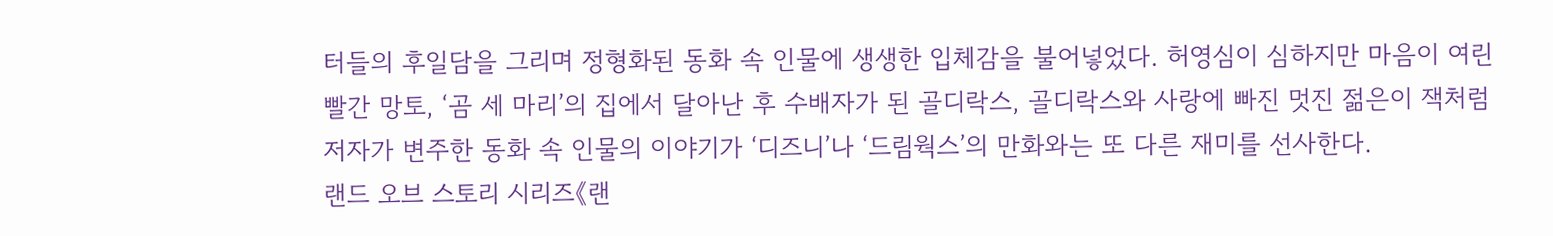터들의 후일담을 그리며 정형화된 동화 속 인물에 생생한 입체감을 불어넣었다. 허영심이 심하지만 마음이 여린 빨간 망토, ‘곰 세 마리’의 집에서 달아난 후 수배자가 된 골디락스, 골디락스와 사랑에 빠진 멋진 젊은이 잭처럼 저자가 변주한 동화 속 인물의 이야기가 ‘디즈니’나 ‘드림웍스’의 만화와는 또 다른 재미를 선사한다.
랜드 오브 스토리 시리즈《랜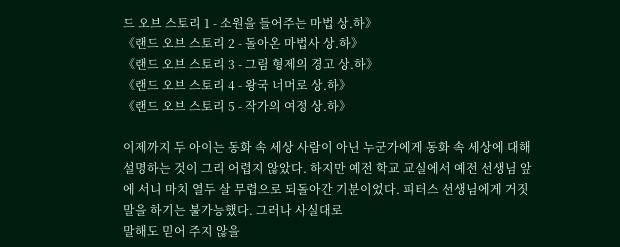드 오브 스토리 1 - 소원을 들어주는 마법 상.하》
《랜드 오브 스토리 2 - 돌아온 마법사 상.하》
《랜드 오브 스토리 3 - 그림 형제의 경고 상.하》
《랜드 오브 스토리 4 - 왕국 너머로 상.하》
《랜드 오브 스토리 5 - 작가의 여정 상.하》

이제까지 두 아이는 동화 속 세상 사람이 아닌 누군가에게 동화 속 세상에 대해 설명하는 것이 그리 어렵지 않았다. 하지만 예전 학교 교실에서 예전 선생님 앞에 서니 마치 열두 살 무렵으로 되돌아간 기분이었다. 피터스 선생님에게 거짓말을 하기는 불가능했다. 그러나 사실대로
말해도 믿어 주지 않을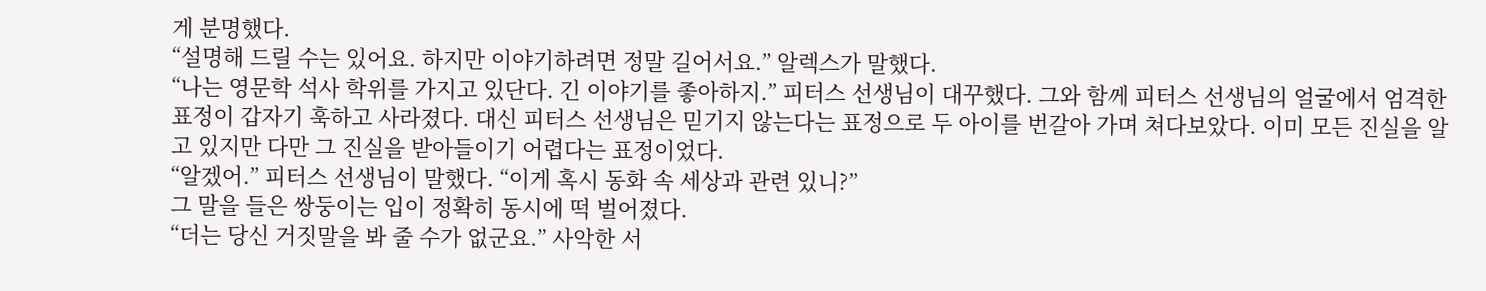게 분명했다.
“설명해 드릴 수는 있어요. 하지만 이야기하려면 정말 길어서요.” 알렉스가 말했다.
“나는 영문학 석사 학위를 가지고 있단다. 긴 이야기를 좋아하지.” 피터스 선생님이 대꾸했다. 그와 함께 피터스 선생님의 얼굴에서 엄격한 표정이 갑자기 훅하고 사라졌다. 대신 피터스 선생님은 믿기지 않는다는 표정으로 두 아이를 번갈아 가며 쳐다보았다. 이미 모든 진실을 알고 있지만 다만 그 진실을 받아들이기 어렵다는 표정이었다.
“알겠어.” 피터스 선생님이 말했다. “이게 혹시 동화 속 세상과 관련 있니?”
그 말을 들은 쌍둥이는 입이 정확히 동시에 떡 벌어졌다.
“더는 당신 거짓말을 봐 줄 수가 없군요.” 사악한 서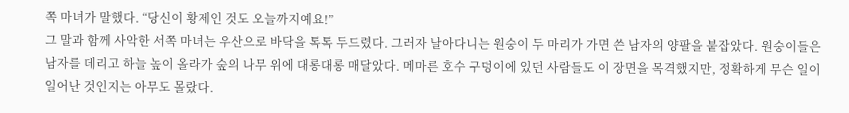쪽 마녀가 말했다. “당신이 황제인 것도 오늘까지예요!”
그 말과 함께 사악한 서쪽 마녀는 우산으로 바닥을 톡톡 두드렸다. 그러자 날아다니는 원숭이 두 마리가 가면 쓴 남자의 양팔을 붙잡았다. 원숭이들은 남자를 데리고 하늘 높이 올라가 숲의 나무 위에 대롱대롱 매달았다. 메마른 호수 구덩이에 있던 사람들도 이 장면을 목격했지만, 정확하게 무슨 일이 일어난 것인지는 아무도 몰랐다.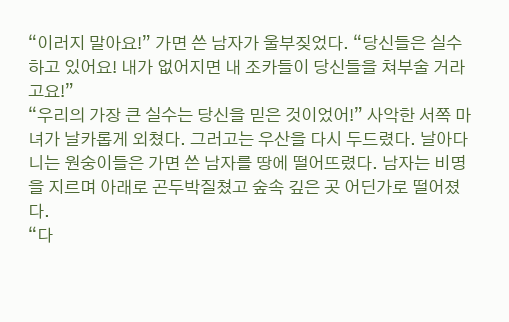“이러지 말아요!” 가면 쓴 남자가 울부짖었다. “당신들은 실수하고 있어요! 내가 없어지면 내 조카들이 당신들을 쳐부술 거라고요!”
“우리의 가장 큰 실수는 당신을 믿은 것이었어!” 사악한 서쪽 마녀가 날카롭게 외쳤다. 그러고는 우산을 다시 두드렸다. 날아다니는 원숭이들은 가면 쓴 남자를 땅에 떨어뜨렸다. 남자는 비명을 지르며 아래로 곤두박질쳤고 숲속 깊은 곳 어딘가로 떨어졌다.
“다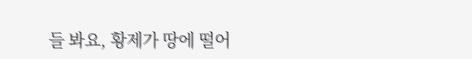들 봐요, 황제가 땅에 떨어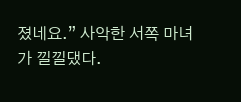졌네요.” 사악한 서쪽 마녀가 낄낄댔다.